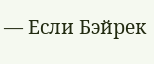— Если Бэйрек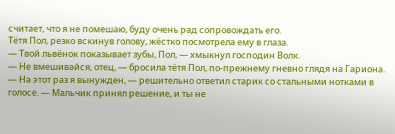считает, что я не помешаю, буду очень рад сопровождать его.
Тётя Пол, резко вскинув голову, жёстко посмотрела ему в глаза.
— Твой львёнок показывает зубы, Пол, — хмыкнул господин Волк.
— Не вмешивайся, отец, — бросила тётя Пол, по-прежнему гневно глядя на Гариона.
— На этот раз я вынужден, — решительно ответил старик со стальными нотками в голосе. — Мальчик принял решение, и ты не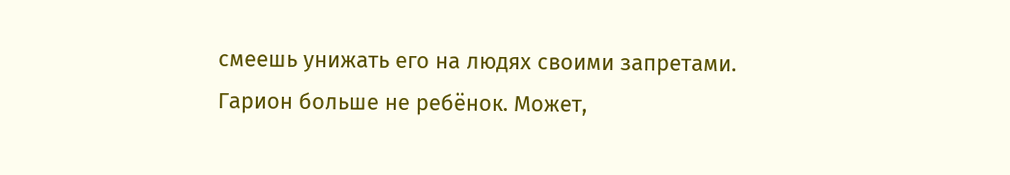смеешь унижать его на людях своими запретами. Гарион больше не ребёнок. Может,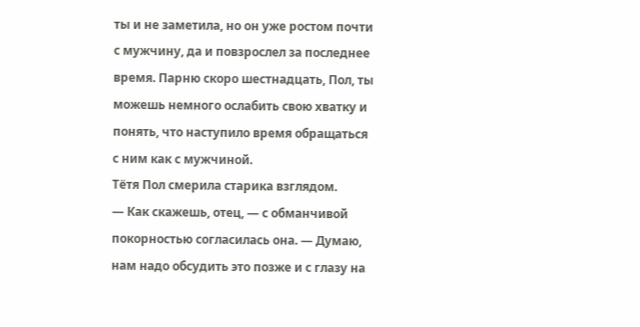ты и не заметила, но он уже ростом почти с мужчину, да и повзрослел за последнее время. Парню скоро шестнадцать, Пол, ты можешь немного ослабить свою хватку и понять, что наступило время обращаться с ним как с мужчиной.
Тётя Пол смерила старика взглядом.
— Как скажешь, отец, — с обманчивой покорностью согласилась она. — Думаю, нам надо обсудить это позже и с глазу на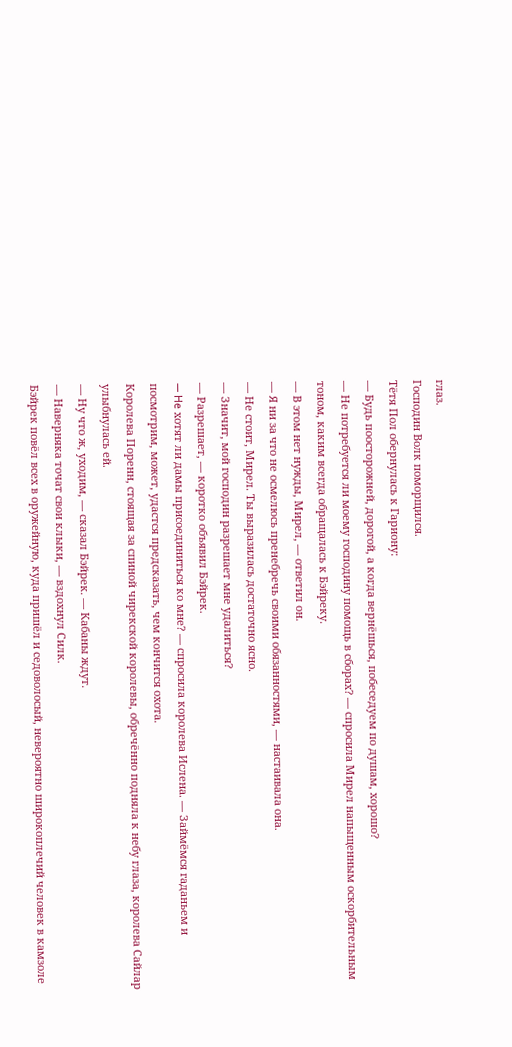глаз.
Господин Волк поморщился.
Тётя Пол обернулась к Гариону:
— Будь поосторожней, дорогой, а когда вернёшься, побеседуем по душам, хорошо?
— Не потребуется ли моему господину помощь в сборах? — спросила Мирел напыщенным оскорбительным тоном, каким всегда обращалась к Бэйреку.
— В этом нет нужды, Мирел, — ответил он.
— Я ни за что не осмелюсь пренебречь своими обязанностями, — настаивала она.
— Не стоит, Мирел. Ты выразилась достаточно ясно.
— Значит, мой господин разрешает мне удалиться?
— Разрешает, — коротко объявил Бэйрек.
— He хотят ли дамы присоединиться ко мне? — спросила королева Ислена. — Займёмся гаданьем и посмотрим, может, удастся предсказать, чем кончится охота.
Королева Поренн, стоящая за спиной чирекской королевы, обречённо подняла к небу глаза, королева Сайлар улыбнулась ей.
— Ну что ж, уходим, — сказал Бэйрек. — Кабаны ждут.
— Наверняка точат свои клыки, — вздохнул Силк.
Бэйрек повёл всех в оружейную, куда пришёл и седоволосый, невероятно широкоплечий человек в камзоле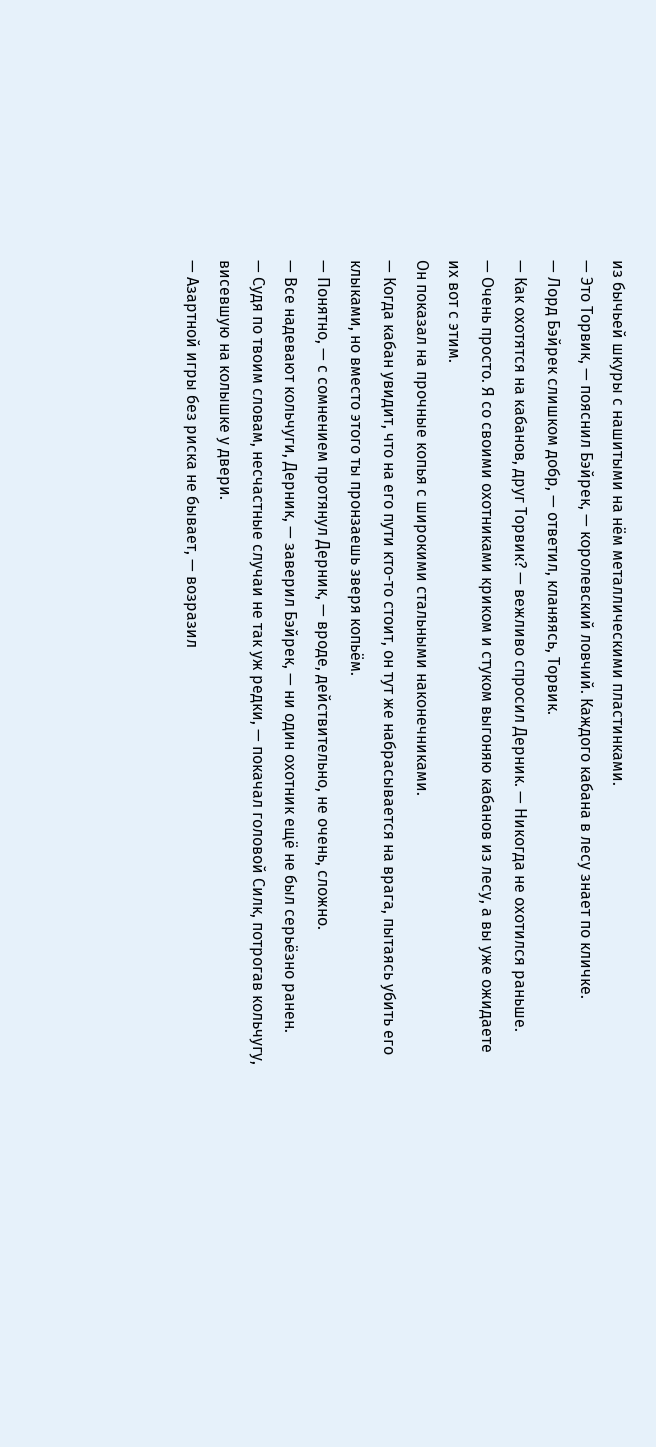из бычьей шкуры с нашитыми на нём металлическими пластинками.
— Это Торвик, — пояснил Бэйрек, — королевский ловчий. Каждого кабана в лесу знает по кличке.
— Лорд Бэйрек слишком добр, — ответил, кланяясь, Торвик.
— Как охотятся на кабанов, друг Торвик? — вежливо спросил Дерник. — Никогда не охотился раньше.
— Очень просто. Я со своими охотниками криком и стуком выгоняю кабанов из лесу, а вы уже ожидаете их вот с этим.
Он показал на прочные копья с широкими стальными наконечниками.
— Когда кабан увидит, что на его пути кто-то стоит, он тут же набрасывается на врага, пытаясь убить его клыками, но вместо этого ты пронзаешь зверя копьём.
— Понятно, — с сомнением протянул Дерник, — вроде, действительно, не очень, сложно.
— Все надевают кольчуги, Дерник, — заверил Бэйрек, — ни один охотник ещё не был серьёзно ранен.
— Судя по твоим словам, несчастные случаи не так уж редки, — покачал головой Силк, потрогав кольчугу, висевшую на колышке у двери.
— Азартной игры без риска не бывает, — возразил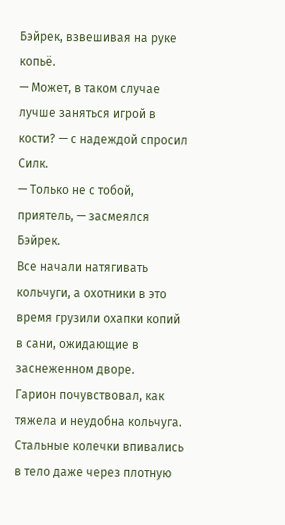Бэйрек, взвешивая на руке копьё.
— Может, в таком случае лучше заняться игрой в кости? — с надеждой спросил Силк.
— Только не с тобой, приятель, — засмеялся Бэйрек.
Все начали натягивать кольчуги, а охотники в это время грузили охапки копий в сани, ожидающие в заснеженном дворе.
Гарион почувствовал, как тяжела и неудобна кольчуга. Стальные колечки впивались в тело даже через плотную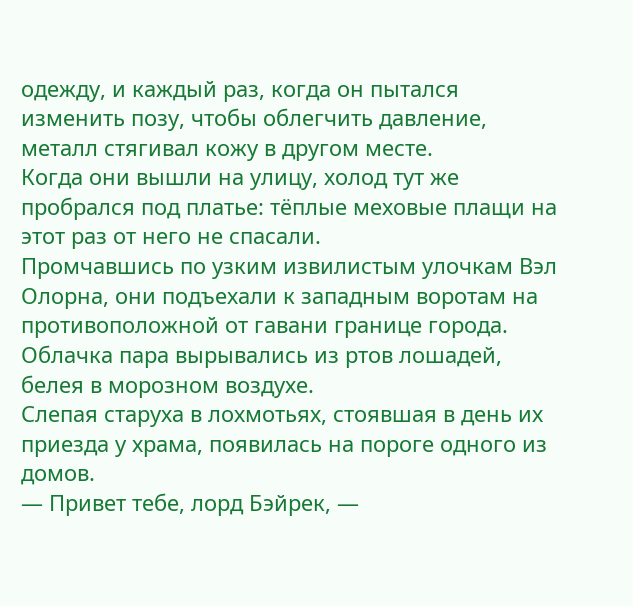одежду, и каждый раз, когда он пытался изменить позу, чтобы облегчить давление, металл стягивал кожу в другом месте.
Когда они вышли на улицу, холод тут же пробрался под платье: тёплые меховые плащи на этот раз от него не спасали.
Промчавшись по узким извилистым улочкам Вэл Олорна, они подъехали к западным воротам на противоположной от гавани границе города. Облачка пара вырывались из ртов лошадей, белея в морозном воздухе.
Слепая старуха в лохмотьях, стоявшая в день их приезда у храма, появилась на пороге одного из домов.
— Привет тебе, лорд Бэйрек, —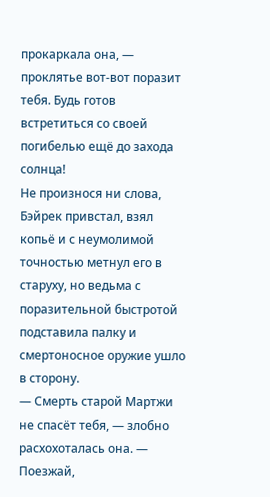прокаркала она, — проклятье вот-вот поразит тебя. Будь готов встретиться со своей погибелью ещё до захода солнца!
Не произнося ни слова, Бэйрек привстал, взял копьё и с неумолимой точностью метнул его в старуху, но ведьма с поразительной быстротой подставила палку и смертоносное оружие ушло в сторону.
— Смерть старой Мартжи не спасёт тебя, — злобно расхохоталась она. — Поезжай,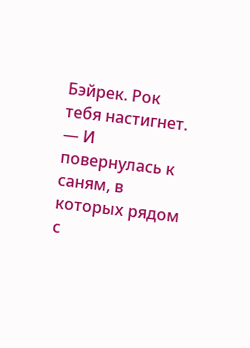Бэйрек. Рок тебя настигнет. — И повернулась к саням, в которых рядом с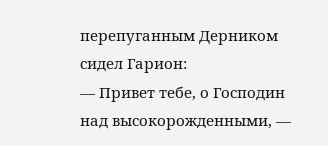перепуганным Дерником сидел Гарион:
— Привет тебе, о Господин над высокорожденными, —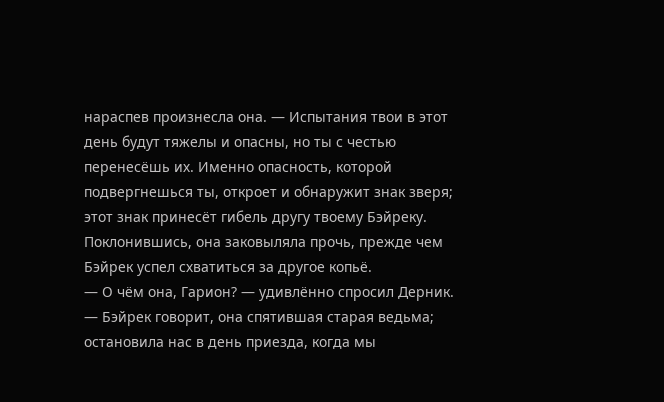нараспев произнесла она. — Испытания твои в этот день будут тяжелы и опасны, но ты с честью перенесёшь их. Именно опасность, которой подвергнешься ты, откроет и обнаружит знак зверя; этот знак принесёт гибель другу твоему Бэйреку.
Поклонившись, она заковыляла прочь, прежде чем Бэйрек успел схватиться за другое копьё.
— О чём она, Гарион? — удивлённо спросил Дерник.
— Бэйрек говорит, она спятившая старая ведьма; остановила нас в день приезда, когда мы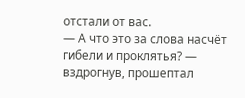отстали от вас.
— А что это за слова насчёт гибели и проклятья? — вздрогнув, прошептал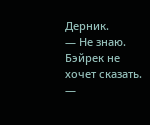Дерник.
— Не знаю. Бэйрек не хочет сказать.
—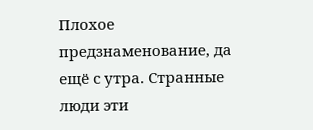Плохое предзнаменование, да ещё с утра. Странные люди эти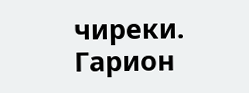чиреки.
Гарион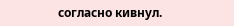согласно кивнул.